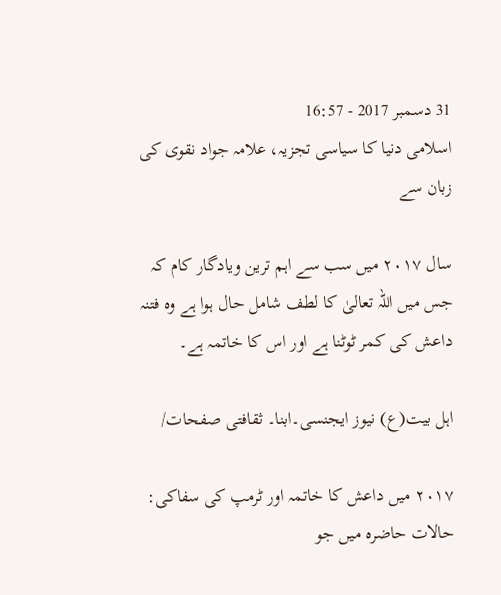31 دسمبر 2017 - 16:57
اسلامی دنیا کا سیاسی تجزیہ، علامہ جواد نقوی کی زبان سے

سال ۲۰۱۷ میں سب سے اہم ترین ویادگار کام کہ جس میں اللہ تعالیٰ کا لطف شامل حال ہوا ہے وہ فتنہ داعش کی کمر ٹوٹنا ہے اور اس کا خاتمہ ہے۔

اہل بیت(ع) نیوز ایجنسی۔ابنا۔ ثقافتی صفحات/

۲۰۱۷ میں داعش کا خاتمہ اور ٹرمپ کی سفاکی:
حالات حاضرہ میں جو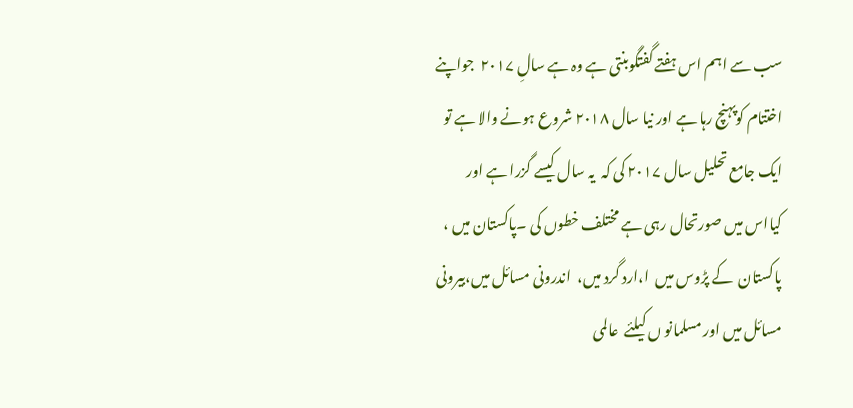سب سے اہم اس ہفتے گفتگوبنتی ہے وہ ہے سالِ ۲۰۱۷  جواپنے اختتام کوپہنچ رہا ہے اور نیا سال ۲۰۱۸ شروع ہونے والا ہے تو ایک جامع تحلیل سال ۲۰۱۷ کی کہ  یہ سال کیسے گزرا ہے اور کیااس میں صورتحال رہی ہے مختلف خطوں کی ۔پاکستان میں ، پاکستان  کے پڑوس میں  ا،ارد گرد میں،  اندرونی مسائل میں،بیرونی مسائل میں اور مسلمانو ں کیلئے  عالمی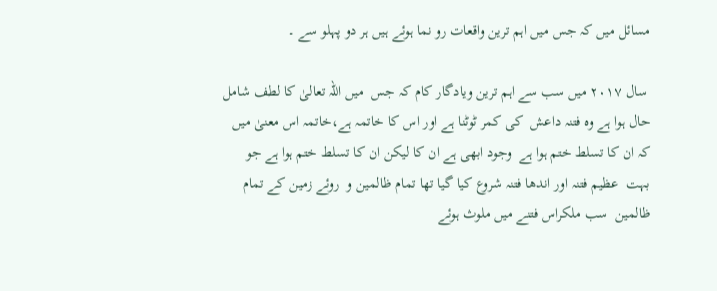مسائل میں کہ جس میں اہم ترین واقعات رو نما ہوئے ہیں ہر دو پہلو سے ۔

 سال ۲۰۱۷ میں سب سے اہم ترین ویادگار کام کہ جس  میں اللہ تعالیٰ کا لطف شامل حال ہوا ہے وہ فتنہ داعش  کی کمر ٹوٹنا ہے اور اس کا خاتمہ ہے،خاتمہ اس معنیٰ میں کہ ان کا تسلط ختم ہوا ہے  وجود ابھی ہے ان کا لیکن ان کا تسلط ختم ہوا ہے جو بہت  عظیم فتنہ اور اندھا فتنہ شروع کیا گیا تھا تمام ظالمین و  روئے زمین کے تمام ظالمین  سب ملکراس فتنے میں ملوث ہوئے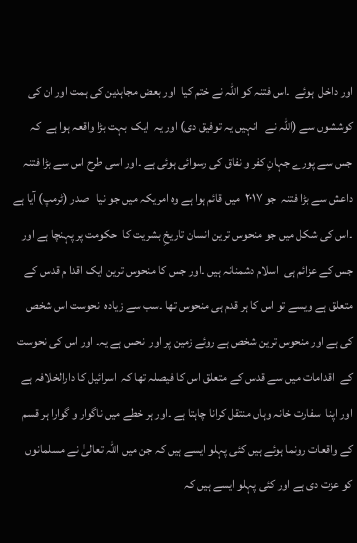اور داخل  ہوئے  ۔اس فتنہ کو اللہ نے ختم کیا  اور بعض مجاہدین کی ہمت اور ان کی کوششوں سے (اللہ نے   انہیں یہ توفیق دی) اور یہ  ایک  بہت بڑا واقعہ ہوا ہے  کہ جس سے پورے جہانِ کفر و نفاق کی رسوائی ہوئی ہے ۔اور اسی طرح اس سے بڑا فتنہ داعش سے بڑا فتنہ  جو ۲۰۱۷  میں قائم ہوا ہے وہ امریکہ میں جو نیا   صدر (ٹرمپ) آیا ہے ۔اس کی شکل میں جو منحوس ترین انسان تاریخِ بشریت کا  حکومت پر پہنچا ہے اور جس کے عزائم ہی  اسلام دشمنانہ ہیں ۔اور جس کا منحوس ترین ایک اقدا م قدس کے متعلق ہے ویسے تو اس کا ہر قدم ہی منحوس تھا ۔سب سے زیادہ  نحوست اس شخص کی ہے اور منحوس ترین شخص ہے روئے زمین پر اور  نحس ہے یہ۔ اور اس کی نحوست کے  اقدامات میں سے قدس کے متعلق اس کا فیصلہ تھا کہ  اسرائیل کا دارالخلافہ ہے اور اپنا  سفارت خانہ وہاں منتقل کرانا چاہتا ہے ۔اور ہر خطے میں ناگوار و گوارا ہر قسم  کے واقعات رونما ہوئے ہیں کئی پہلو ایسے ہیں کہ جن میں اللہ تعالیٰ نے مسلمانوں کو عزت دی ہے اور کئی پہلو ایسے ہیں کہ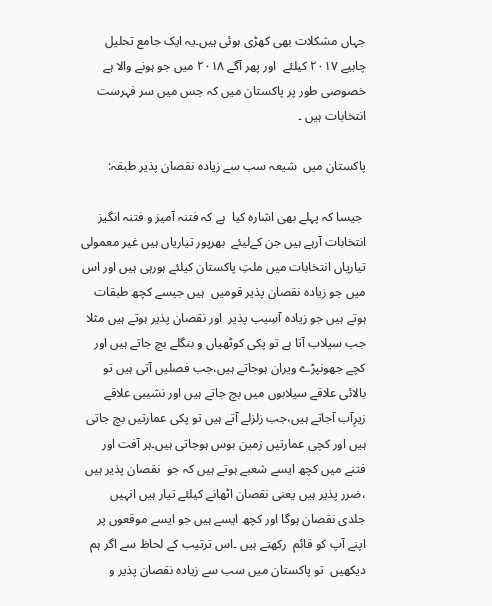جہاں مشکلات بھی کھڑی ہوئی ہیں۔یہ ایک جامع تحلیل چاہیے ۲۰۱۷ کیلئے  اور پھر آگے ۲۰۱۸ میں جو ہونے والا ہے خصوصی طور پر پاکستان میں کہ جس میں سر فہرست انتخابات ہیں ۔

پاکستان میں  شیعہ سب سے زیادہ نقصان پذیر طبقہ:

 جیسا کہ پہلے بھی اشارہ کیا  ہے کہ فتنہ آمیز و فتنہ انگیز  انتخابات آرہے ہیں جن کےلیئے  بھرپور تیاریاں ہیں غیر معمولی تیاریاں انتخابات میں ملتِ پاکستان کیلئے ہورہی ہیں اور اس میں جو زیادہ نقصان پذیر قومیں  ہیں جیسے کچھ طبقات ہوتے ہیں جو زیادہ آسِیب پذیر  اور نقصان پذیر ہوتے ہیں مثلا جب سیلاب آتا ہے تو پکی کوٹھیاں و بنگلے بچ جاتے ہیں اور کچے جھونپڑے ویران ہوجاتے ہیں،جب فصلیں آتی ہیں تو بالائی علاقے سیلابوں میں بچ جاتے ہیں اور نشیبی علاقے زیرِآب آجاتے ہیں،جب زلزلے آتے ہیں تو پکی عمارتیں بچ جاتی ہیں اور کچی عمارتیں زمین بوس ہوجاتی ہیں۔ہر آفت اور فتنے میں کچھ ایسے شعبے ہوتے ہیں کہ جو  نقصان پذیر ہیں ،ضرر پذیر ہیں یعنی نقصان اٹھانے کیلئے تیار ہیں انہیں  جلدی نقصان ہوگا اور کچھ ایسے ہیں جو ایسے موقعوں پر  اپنے آپ کو قائم  رکھتے ہیں ۔اس ترتیب کے لحاظ سے اگر ہم دیکھیں  تو پاکستان میں سب سے زیادہ نقصان پذیر و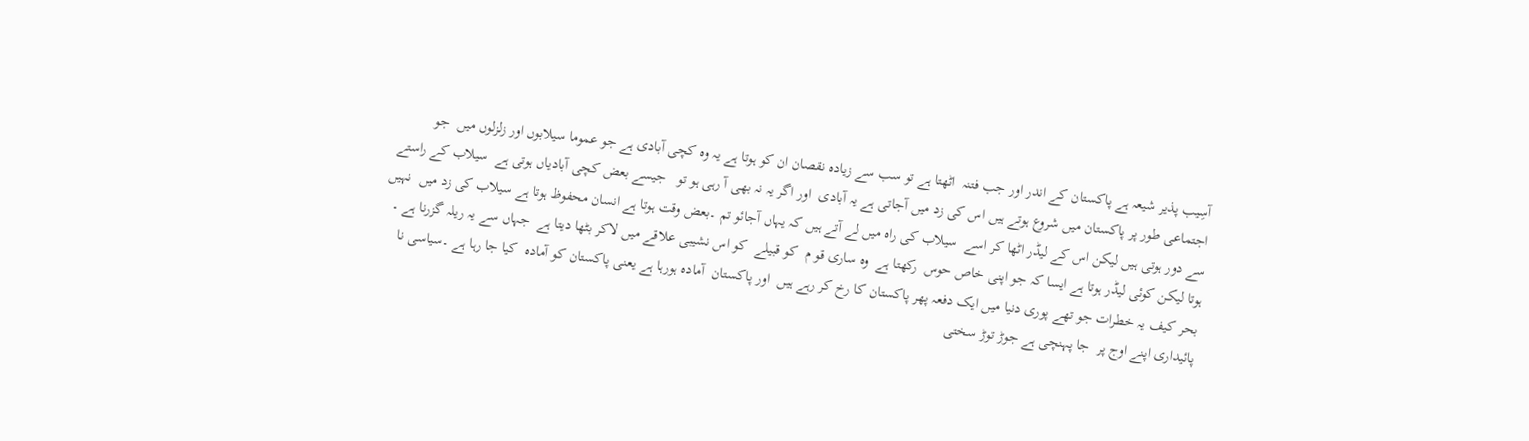آسِیب پذیر شیعہ ہے پاکستان کے اندر اور جب فتنہ  اٹھتا ہے تو سب سے زیادہ نقصان ان کو ہوتا ہے یہ وہ کچی آبادی ہے جو عموما سیلابوں اور زلزلوں میں  جو اجتماعی طور پر پاکستان میں شروع ہوتے ہیں اس کی زد میں آجاتی ہے یہ آبادی  اور اگر یہ نہ بھی آ رہی ہو تو   جیسے بعض کچی آبادیاں ہوتی ہے  سیلاب کے راستے سے دور ہوتی ہیں لیکن اس کے لیڈر اٹھا کر اسے  سیلاب کی راہ میں لے آتے ہیں کہ یہاں آجائو تم ۔بعض وقت ہوتا ہے انسان محفوظ ہوتا ہے سیلاب کی زد میں  نہیں ہوتا لیکن کوئی لیڈر ہوتا ہے ایسا کہ جو اپنی خاص حوس  رکھتا ہے  وہ ساری قو م  کو قبیلے  کو اس نشیبی علاقے میں لاکر بٹھا دیتا ہے  جہاں سے یہ ریلہ گزرنا ہے ۔
بحر کیف یہ خطرات جو تھے پوری دنیا میں ایک دفعہ پھر پاکستان کا رخ کر رہے ہیں  اور پاکستان  آمادہ ہورہا ہے یعنی پاکستان کو آمادہ  کیا جا رہا ہے ۔سیاسی نا پائیداری اپنے اوج پر  جا پہنچی ہے جوڑ توڑ سختی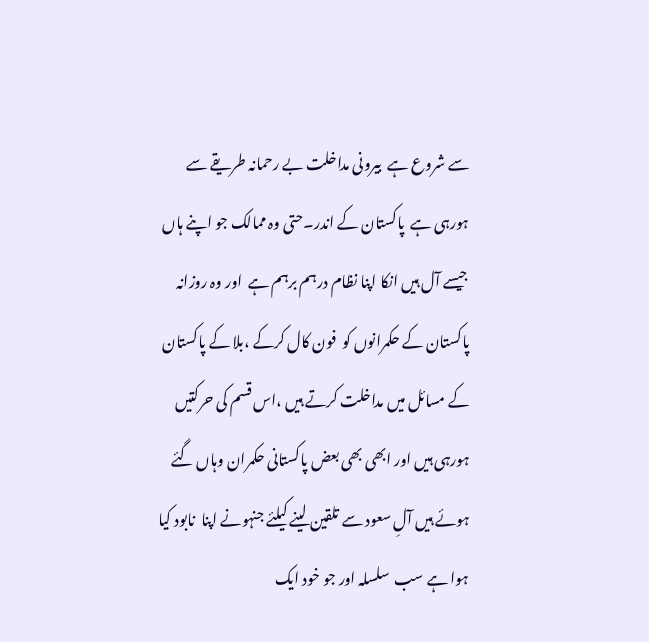سے شروع ہے  بیرونی مداخلت بے رحمانہ طریقے سے ہورہی ہے  پاکستان کے اندر۔حتی وہ ممالک جو اپنے ہاں  جیسے آل ہیں انکا اپنا نظام درہم برہم ہے  اور وہ روزانہ پاکستان کے حکمرانوں کو  فون کال کرکے ،بلا کے پاکستان کے مسائل میں مداخلت کرتے ہیں ،اس قسم کی حرکتیں ہورہی ہیں اور ابھی بھی بعض پاکستانی حکمران وہاں گئے ہوئے ہیں آلِ سعود سے تلقین لینے کیلئے جنہونے اپنا  نابود کیا ہوا ہے سب  سلسلہ اور جو خود ایک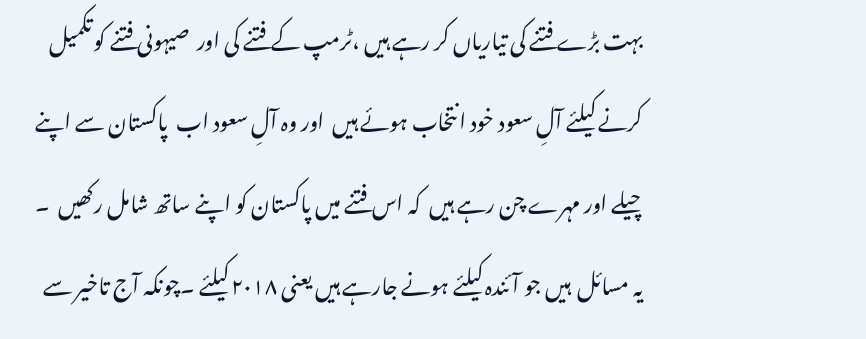بہت بڑے فتنے کی تیاریاں کر رہے ہیں ،ٹرمپ کے فتنے کی اور  صیہونی فتنے کو تکمیل  کرنے کیلئے آلِ سعود خود انتخاب ہوئے ہیں  اور وہ آلِ سعود اب  پاکستان سے اپنے چیلے اور مہرے چن رہے ہیں  کہ اس فتنے میں پاکستان کو اپنے ساتھ شامل رکھیں  ۔
یہ مسائل  ہیں جو آئندہ کیلئے ہونے جارہے ہیں یعنی ۲۰۱۸ کیلئے ۔چونکہ آج تاخیر سے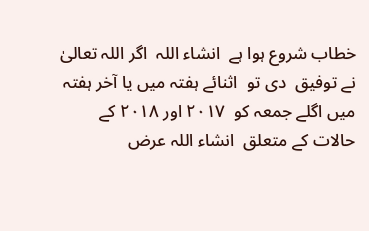خطاب شروع ہوا ہے  انشاء اللہ  اگر اللہ تعالیٰ نے توفیق  دی تو  اثنائے ہفتہ میں یا آخر ہفتہ میں اگلے جمعہ کو  ۲۰۱۷ اور ۲۰۱۸ کے حالات کے متعلق  انشاء اللہ عرض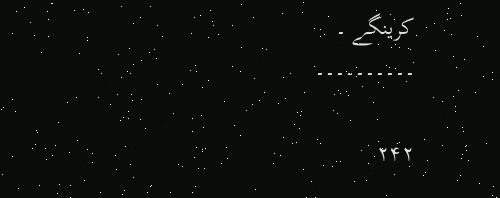کرینگے ۔
۔۔۔۔۔۔۔۔۔۔

۲۴۲